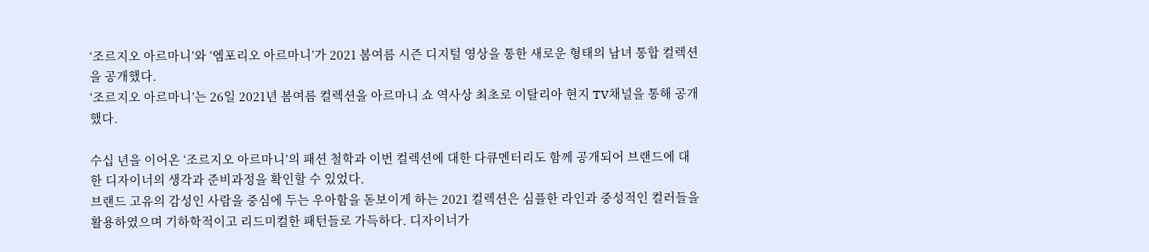‘조르지오 아르마니’와 ‘엠포리오 아르마니’가 2021 봄여름 시즌 디지털 영상을 통한 새로운 형태의 남녀 통합 컬렉션을 공개했다.
‘조르지오 아르마니’는 26일 2021년 봄여름 컬렉션을 아르마니 쇼 역사상 최초로 이탈리아 현지 TV채널을 통해 공개했다.

수십 년을 이어온 ‘조르지오 아르마니’의 패션 철학과 이번 컬렉션에 대한 다큐멘터리도 함께 공개되어 브랜드에 대한 디자이너의 생각과 준비과정을 확인할 수 있었다.
브랜드 고유의 감성인 사람을 중심에 두는 우아함을 돋보이게 하는 2021 컬렉션은 심플한 라인과 중성적인 컬러들을 활용하였으며 기하학적이고 리드미컬한 패턴들로 가득하다. 디자이너가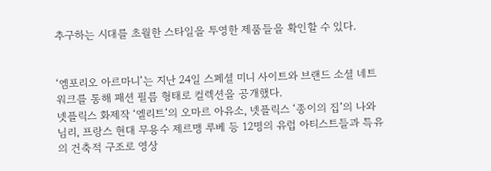추구하는 시대를 초월한 스타일을 투영한 제품들을 확인할 수 있다.


‘엠포리오 아르마니’는 지난 24일 스페셜 미니 사이트와 브랜드 소셜 네트워크를 통해 패션 필름 형태로 컬렉션을 공개했다.
넷플릭스 화제작 ‘엘리트’의 오마르 아유소, 넷플릭스 ‘종이의 집’의 나와 님리, 프랑스 현대 무용수 제르맹 루베 등 12명의 유럽 아티스트들과 특유의 건축적 구조로 영상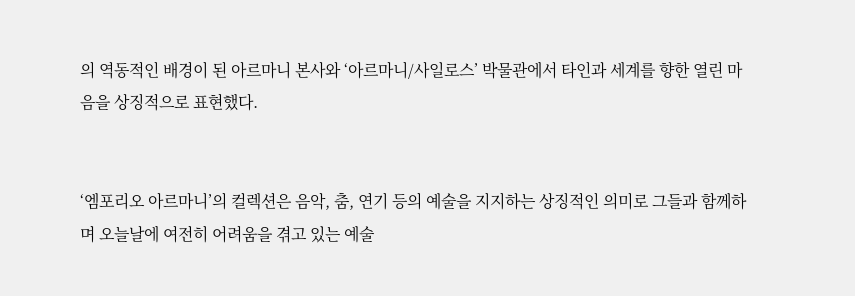의 역동적인 배경이 된 아르마니 본사와 ‘아르마니/사일로스’ 박물관에서 타인과 세계를 향한 열린 마음을 상징적으로 표현했다.


‘엠포리오 아르마니’의 컬렉션은 음악, 춤, 연기 등의 예술을 지지하는 상징적인 의미로 그들과 함께하며 오늘날에 여전히 어려움을 겪고 있는 예술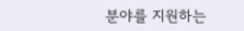분야를 지원하는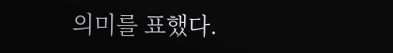의미를 표했다.